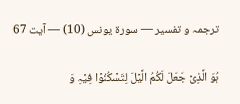ترجمہ و تفسیر — سورۃ يونس (10) — آیت 67

ہُوَ الَّذِیۡ جَعَلَ لَکُمُ الَّیۡلَ لِتَسۡکُنُوۡا فِیۡہِ وَ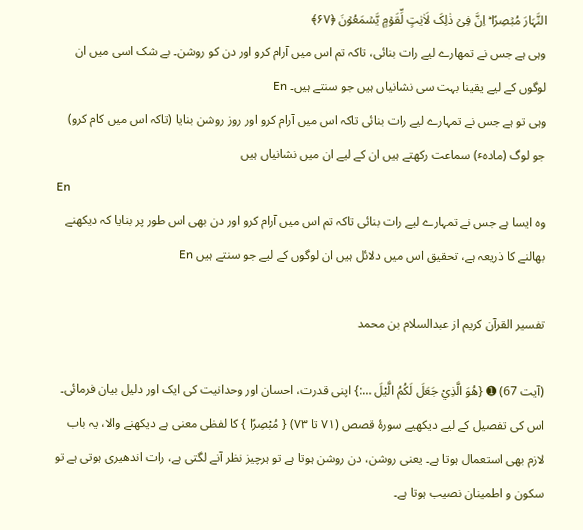النَّہَارَ مُبۡصِرًا ؕ اِنَّ فِیۡ ذٰلِکَ لَاٰیٰتٍ لِّقَوۡمٍ یَّسۡمَعُوۡنَ ﴿۶۷﴾
وہی ہے جس نے تمھارے لیے رات بنائی، تاکہ تم اس میں آرام کرو اور دن کو روشن۔ بے شک اسی میں ان لوگوں کے لیے یقینا بہت سی نشانیاں ہیں جو سنتے ہیں۔ En
وہی تو ہے جس نے تمہارے لیے رات بنائی تاکہ اس میں آرام کرو اور روز روشن بنایا (تاکہ اس میں کام کرو) جو لوگ (مادہٴ) سماعت رکھتے ہیں ان کے لیے ان میں نشانیاں ہیں
En
وه ایسا ہے جس نے تمہارے لیے رات بنائی تاکہ تم اس میں آرام کرو اور دن بھی اس طور پر بنایا کہ دیکھنے بھالنے کا ذریعہ ہے، تحقیق اس میں دلائل ہیں ان لوگوں کے لیے جو سنتے ہیں En

تفسیر القرآن کریم از عبدالسلام بن محمد

(آیت 67) ➊ {هُوَ الَّذِيْ جَعَلَ لَكُمُ الَّيْلَ …:} اپنی قدرت، احسان اور وحدانیت کی ایک اور دلیل بیان فرمائی۔ اس کی تفصیل کے لیے دیکھیے سورۂ قصص (۷۱ تا ۷۳) { مُبْصِرًا } کا لفظی معنی ہے دیکھنے والا، یہ باب لازم بھی استعمال ہوتا ہے۔ یعنی روشن، دن روشن ہوتا ہے تو ہرچیز نظر آنے لگتی ہے، رات اندھیری ہوتی ہے تو سکون و اطمینان نصیب ہوتا ہے۔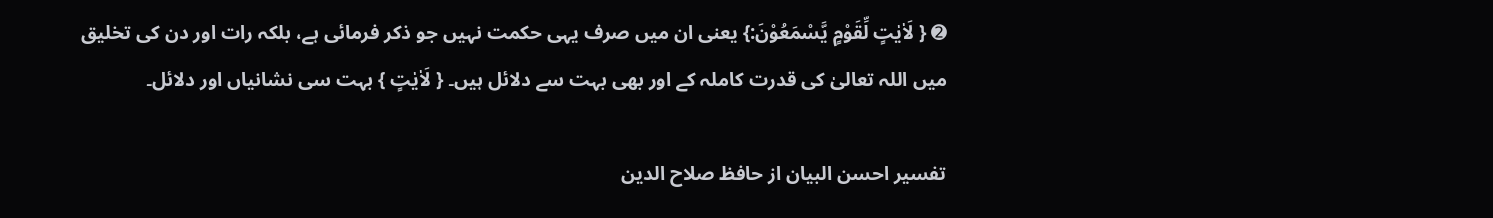➋ { لَاٰيٰتٍ لِّقَوْمٍ يَّسْمَعُوْنَ:} یعنی ان میں صرف یہی حکمت نہیں جو ذکر فرمائی ہے، بلکہ رات اور دن کی تخلیق میں اللہ تعالیٰ کی قدرت کاملہ کے اور بھی بہت سے دلائل ہیں۔ { لَاٰيٰتٍ } بہت سی نشانیاں اور دلائل۔

تفسیر احسن البیان از حافظ صلاح الدین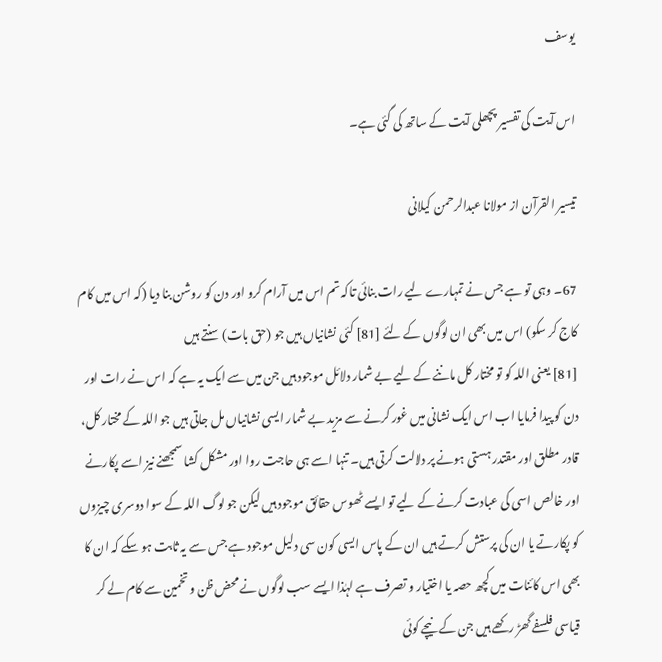یوسف

اس آیت کی تفسیر پچھلی آیت کے ساتھ کی گئی ہے۔

تيسير القرآن از مولانا عبدالرحمن کیلانی

67۔ وہی تو ہے جس نے تمہارے لیے رات بنائی تاکہ تم اس میں آرام کرو اور دن کو روشن بنا دیا (کہ اس میں کام کاج کر سکو) اس میں بھی ان لوگوں کے لئے [81] کئی نشانیاں ہیں جو (حق بات) سنتے ہیں
[81] یعنی اللہ کو تو مختار کل ماننے کے لیے بے شمار دلائل موجود ہیں جن میں سے ایک یہ ہے کہ اس نے رات اور دن کو پیدا فرمایا اب اس ایک نشانی میں غور کرنے سے مزید بے شمار ایسی نشانیاں مل جاتی ہیں جو اللہ کے مختار کل، قادر مطلق اور مقتدر ہستی ہونے پر دلالت کرتی ہیں۔ تنہا اسے ہی حاجت روا اور مشکل کشا سمجھنے نیز اسے پکارنے اور خالص اسی کی عبادت کرنے کے لیے تو ایسے ٹھوس حقائق موجود ہیں لیکن جو لوگ اللہ کے سوا دوسری چیزوں کو پکارتے یا ان کی پرستش کرتے ہیں ان کے پاس ایسی کون سی دلیل موجود ہے جس سے یہ ثابت ہو سکے کہ ان کا بھی اس کائنات میں کچھ حصہ یا اختیار و تصرف ہے لہٰذا ایسے سب لوگوں نے محض ظن و تخمین سے کام لے کر قیاسی فلسفے گھڑ رکھے ہیں جن کے نیچے کوئی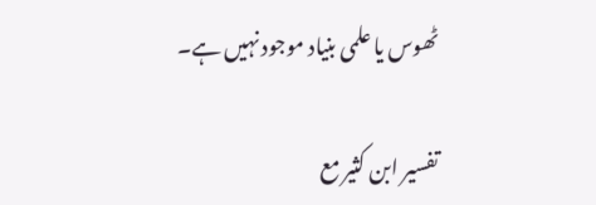ٹھوس یا علمی بنیاد موجود نہیں ہے۔

تفسیر ابن کثیر مع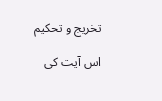تخریج و تحکیم

اس آیت کی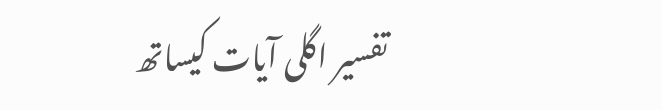تفسیر اگلی آیات کیساتھ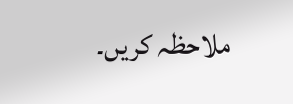ملاحظہ کریں۔